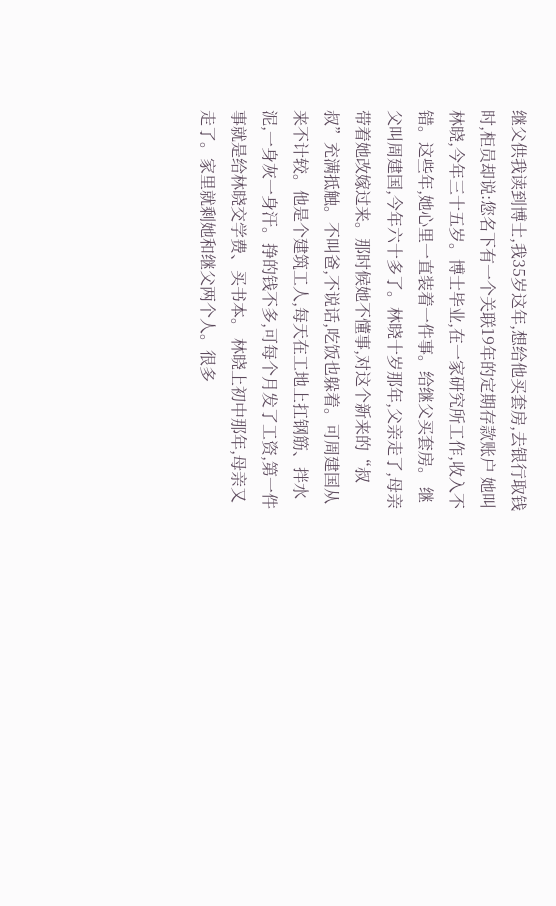继父供我读到博士,我35岁这年,想给他买套房,去银行取钱时,柜员却说:您名下有一个关联19年的定期存款账户 她叫林晓,今年三十五岁。博士毕业,在一家研究所工作,收入不错。这些年,她心里一直装着一件事。给继父买套房。 继父叫周建国,今年六十多了。林晓十岁那年,父亲走了,母亲带着她改嫁过来。那时候她不懂事,对这个新来的“叔叔”充满抵触。不叫爸,不说话,吃饭也躲着。可周建国从来不计较。他是个建筑工人,每天在工地上扛钢筋、拌水泥,一身灰一身汗。挣的钱不多,可每个月发了工资,第一件事就是给林晓交学费、买书本。 林晓上初中那年,母亲又走了。家里就剩她和继父两个人。很多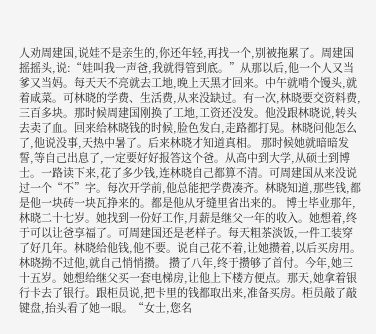人劝周建国,说娃不是亲生的,你还年轻,再找一个,别被拖累了。周建国摇摇头,说:“娃叫我一声爸,我就得管到底。”从那以后,他一个人又当爹又当妈。每天天不亮就去工地,晚上天黑才回来。中午就啃个馒头,就着咸菜。可林晓的学费、生活费,从来没缺过。有一次,林晓要交资料费,三百多块。那时候周建国刚换了工地,工资还没发。他没跟林晓说,转头去卖了血。回来给林晓钱的时候,脸色发白,走路都打晃。林晓问他怎么了,他说没事,天热中暑了。后来林晓才知道真相。 那时候她就暗暗发誓,等自己出息了,一定要好好报答这个爸。从高中到大学,从硕士到博士。一路读下来,花了多少钱,连林晓自己都算不清。可周建国从来没说过一个“不”字。每次开学前,他总能把学费凑齐。林晓知道,那些钱,都是他一块砖一块瓦挣来的。都是他从牙缝里省出来的。 博士毕业那年,林晓二十七岁。她找到一份好工作,月薪是继父一年的收入。她想着,终于可以让爸享福了。可周建国还是老样子。每天粗茶淡饭,一件工装穿了好几年。林晓给他钱,他不要。说自己花不着,让她攒着,以后买房用。林晓拗不过他,就自己悄悄攒。 攒了八年,终于攒够了首付。今年,她三十五岁。她想给继父买一套电梯房,让他上下楼方便点。那天,她拿着银行卡去了银行。跟柜员说,把卡里的钱都取出来,准备买房。柜员敲了敲键盘,抬头看了她一眼。“女士,您名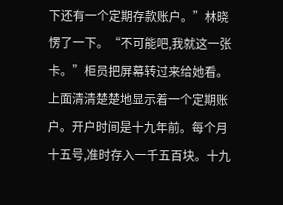下还有一个定期存款账户。”林晓愣了一下。“不可能吧,我就这一张卡。”柜员把屏幕转过来给她看。上面清清楚楚地显示着一个定期账户。开户时间是十九年前。每个月十五号,准时存入一千五百块。十九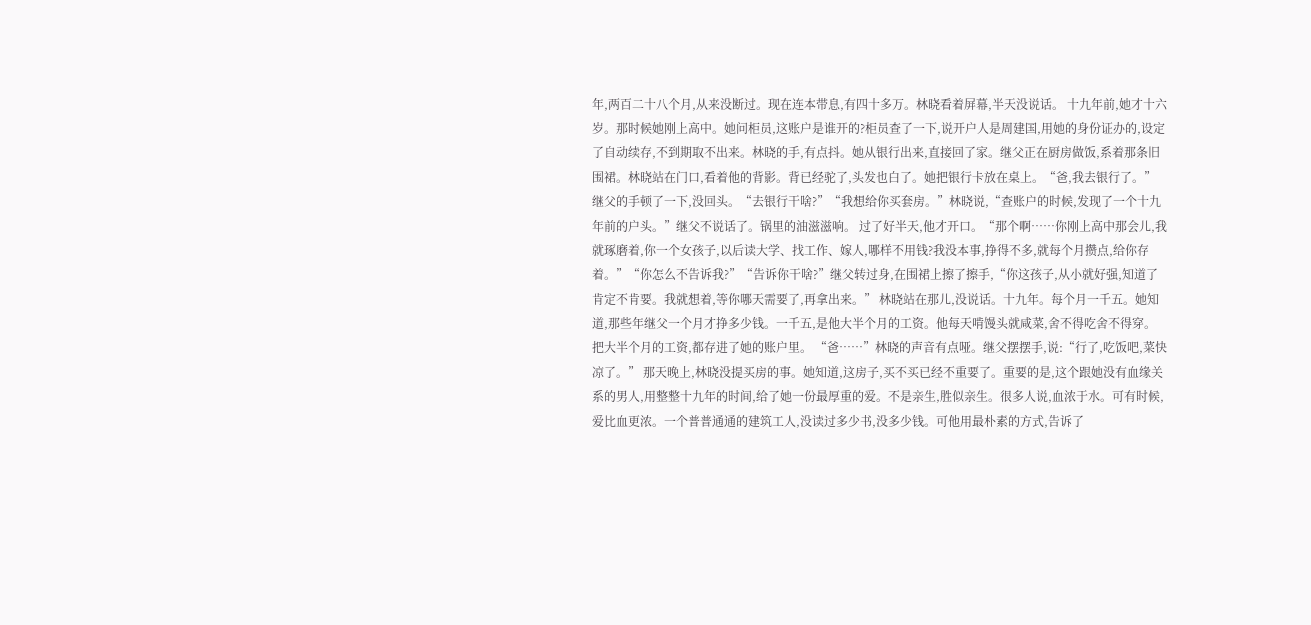年,两百二十八个月,从来没断过。现在连本带息,有四十多万。林晓看着屏幕,半天没说话。 十九年前,她才十六岁。那时候她刚上高中。她问柜员,这账户是谁开的?柜员查了一下,说开户人是周建国,用她的身份证办的,设定了自动续存,不到期取不出来。林晓的手,有点抖。她从银行出来,直接回了家。继父正在厨房做饭,系着那条旧围裙。林晓站在门口,看着他的背影。背已经驼了,头发也白了。她把银行卡放在桌上。“爸,我去银行了。”继父的手顿了一下,没回头。“去银行干啥?”“我想给你买套房。”林晓说,“查账户的时候,发现了一个十九年前的户头。”继父不说话了。锅里的油滋滋响。 过了好半天,他才开口。“那个啊……你刚上高中那会儿,我就琢磨着,你一个女孩子,以后读大学、找工作、嫁人,哪样不用钱?我没本事,挣得不多,就每个月攒点,给你存着。”“你怎么不告诉我?”“告诉你干啥?”继父转过身,在围裙上擦了擦手,“你这孩子,从小就好强,知道了肯定不肯要。我就想着,等你哪天需要了,再拿出来。” 林晓站在那儿,没说话。十九年。每个月一千五。她知道,那些年继父一个月才挣多少钱。一千五,是他大半个月的工资。他每天啃馒头就咸菜,舍不得吃舍不得穿。把大半个月的工资,都存进了她的账户里。 “爸……”林晓的声音有点哑。继父摆摆手,说:“行了,吃饭吧,菜快凉了。” 那天晚上,林晓没提买房的事。她知道,这房子,买不买已经不重要了。重要的是,这个跟她没有血缘关系的男人,用整整十九年的时间,给了她一份最厚重的爱。不是亲生,胜似亲生。很多人说,血浓于水。可有时候,爱比血更浓。一个普普通通的建筑工人,没读过多少书,没多少钱。可他用最朴素的方式,告诉了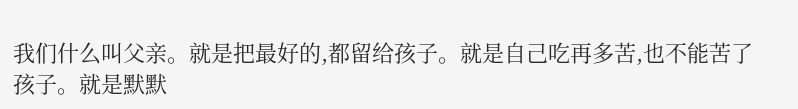我们什么叫父亲。就是把最好的,都留给孩子。就是自己吃再多苦,也不能苦了孩子。就是默默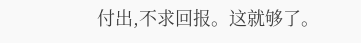付出,不求回报。这就够了。